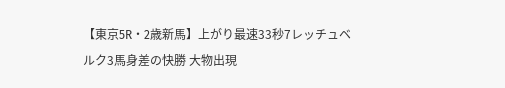【東京5R・2歳新馬】上がり最速33秒7レッチュベルク3馬身差の快勝 大物出現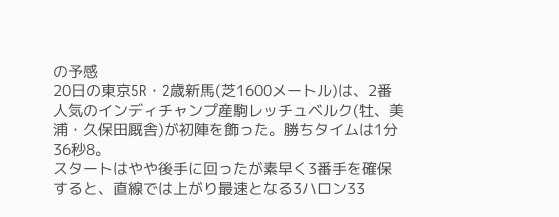の予感
20日の東京5R・2歳新馬(芝1600メートル)は、2番人気のインディチャンプ産駒レッチュベルク(牡、美浦・久保田厩舎)が初陣を飾った。勝ちタイムは1分36秒8。
スタートはやや後手に回ったが素早く3番手を確保すると、直線では上がり最速となる3ハロン33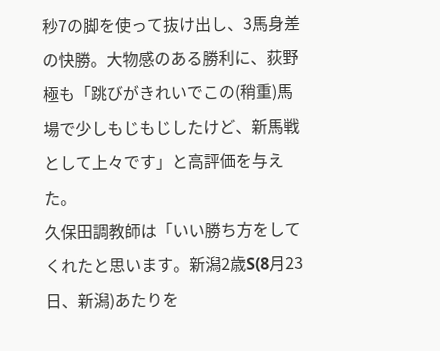秒7の脚を使って抜け出し、3馬身差の快勝。大物感のある勝利に、荻野極も「跳びがきれいでこの(稍重)馬場で少しもじもじしたけど、新馬戦として上々です」と高評価を与えた。
久保田調教師は「いい勝ち方をしてくれたと思います。新潟2歳S(8月23日、新潟)あたりを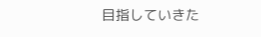目指していきた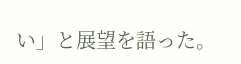い」と展望を語った。